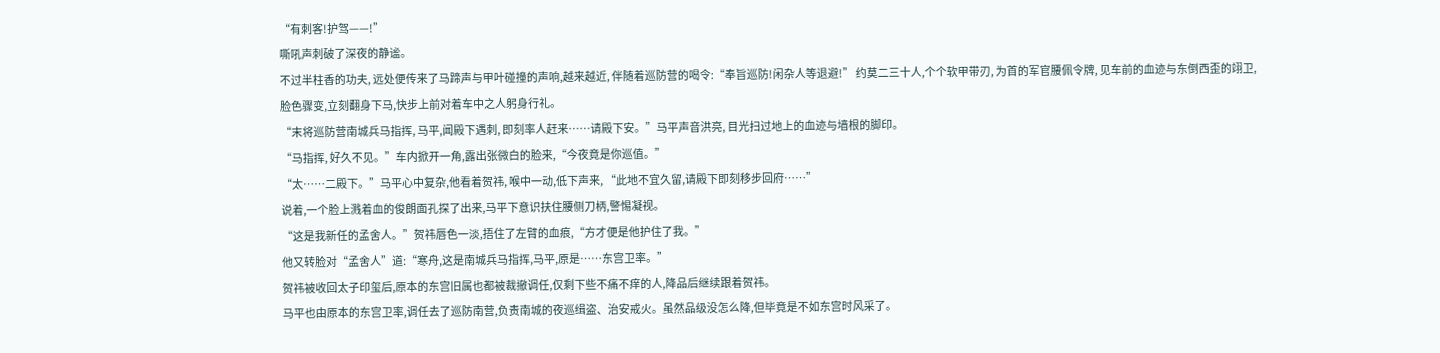“有刺客!护驾——!”
嘶吼声刺破了深夜的静谧。
不过半柱香的功夫, 远处便传来了马蹄声与甲叶碰撞的声响,越来越近, 伴随着巡防营的喝令:“奉旨巡防!闲杂人等退避!” 约莫二三十人,个个软甲带刃, 为首的军官腰佩令牌, 见车前的血迹与东倒西歪的翊卫,脸色骤变,立刻翻身下马,快步上前对着车中之人躬身行礼。
“末将巡防营南城兵马指挥, 马平,闻殿下遇刺, 即刻率人赶来……请殿下安。”马平声音洪亮, 目光扫过地上的血迹与墙根的脚印。
“马指挥, 好久不见。”车内掀开一角,露出张微白的脸来,“今夜竟是你巡值。”
“太……二殿下。”马平心中复杂,他看着贺祎, 喉中一动,低下声来, “此地不宜久留,请殿下即刻移步回府……”
说着,一个脸上溅着血的俊朗面孔探了出来,马平下意识扶住腰侧刀柄,警惕凝视。
“这是我新任的孟舍人。”贺祎唇色一淡,捂住了左臂的血痕,“方才便是他护住了我。”
他又转脸对“孟舍人”道:“寒舟,这是南城兵马指挥,马平,原是……东宫卫率。”
贺祎被收回太子印玺后,原本的东宫旧属也都被裁撤调任,仅剩下些不痛不痒的人,降品后继续跟着贺祎。
马平也由原本的东宫卫率,调任去了巡防南营,负责南城的夜巡缉盗、治安戒火。虽然品级没怎么降,但毕竟是不如东宫时风采了。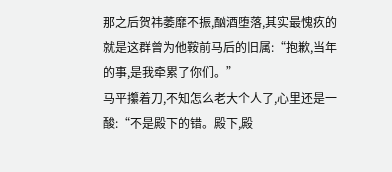那之后贺祎萎靡不振,酗酒堕落,其实最愧疚的就是这群曾为他鞍前马后的旧属:“抱歉,当年的事,是我牵累了你们。”
马平攥着刀,不知怎么老大个人了,心里还是一酸:“不是殿下的错。殿下,殿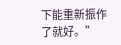下能重新振作了就好。”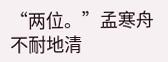“两位。”孟寒舟不耐地清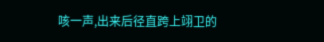咳一声,出来后径直跨上翊卫的